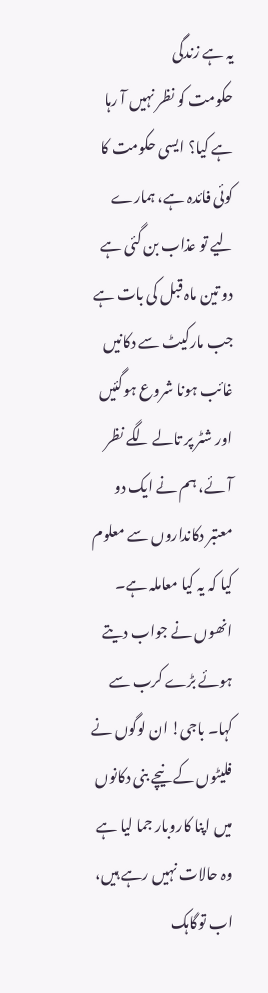یہ ہے زندگی
حکومت کو نظر نہیں آ رہا ہے کیا؟ ایسی حکومت کا کوئی فائدہ ہے، ہمارے لیے تو عذاب بن گئی ہے
دو تین ماہ قبل کی بات ہے جب مارکیٹ سے دکانیں غائب ہونا شروع ہوگئیں اور شٹر پر تالے لگے نظر آئے، ہم نے ایک دو معتبر دکانداروں سے معلوم کیا کہ یہ کیا معاملہ ہے۔
انھوں نے جواب دیتے ہوئے بڑے کرب سے کہا۔ باجی! ان لوگوں نے فلیٹوں کے نیچے بنی دکانوں میں اپنا کاروبار جما لیا ہے وہ حالات نہیں رہے ہیں، اب توگاہک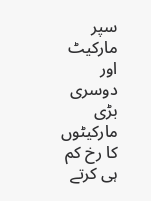سپر مارکیٹ اور دوسری بڑی مارکیٹوں کا رخ کم ہی کرتے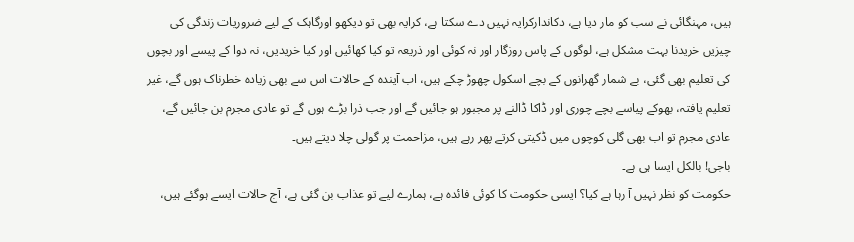ہیں، مہنگائی نے سب کو مار دیا ہے، دکاندارکرایہ نہیں دے سکتا ہے، کرایہ بھی تو دیکھو اورگاہک کے لیے ضروریات زندگی کی چیزیں خریدنا بہت مشکل ہے، لوگوں کے پاس روزگار اور نہ کوئی اور ذریعہ تو کیا کھائیں اور کیا خریدیں، نہ دوا کے پیسے اور بچوں کی تعلیم بھی گئی، بے شمار گھرانوں کے بچے اسکول چھوڑ چکے ہیں، اب آیندہ کے حالات اس سے بھی زیادہ خطرناک ہوں گے، غیر تعلیم یافتہ، بھوکے پیاسے بچے چوری اور ڈاکا ڈالنے پر مجبور ہو جائیں گے اور جب ذرا بڑے ہوں گے تو عادی مجرم بن جائیں گے، عادی مجرم تو اب بھی گلی کوچوں میں ڈکیتی کرتے پھر رہے ہیں، مزاحمت پر گولی چلا دیتے ہیں۔
باجی! بالکل ایسا ہی ہے۔
حکومت کو نظر نہیں آ رہا ہے کیا؟ ایسی حکومت کا کوئی فائدہ ہے، ہمارے لیے تو عذاب بن گئی ہے، آج حالات ایسے ہوگئے ہیں،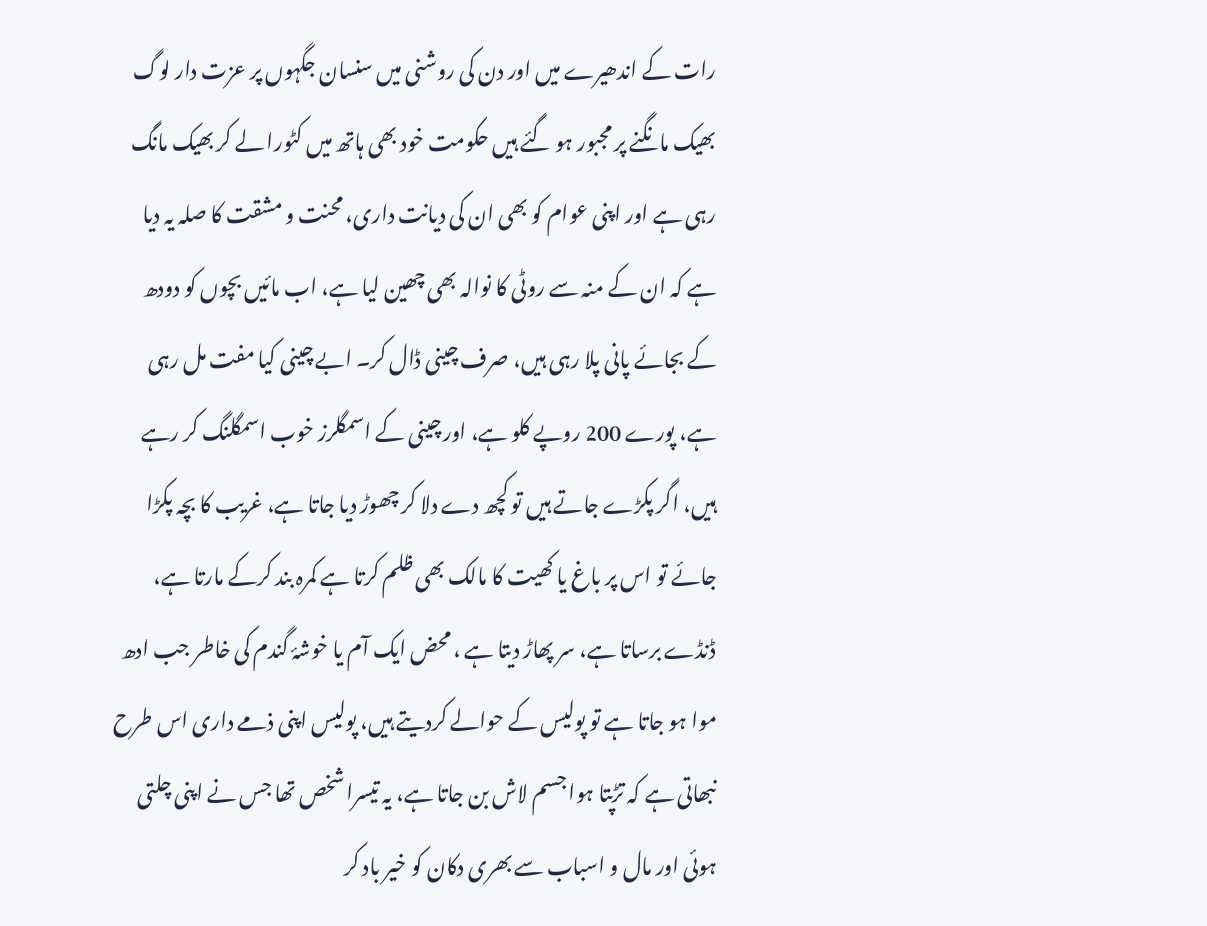رات کے اندھیرے میں اور دن کی روشنی میں سنسان جگہوں پر عزت دار لوگ بھیک مانگنے پر مجبور ہو گئے ہیں حکومت خود بھی ہاتھ میں کٹورا لے کر بھیک مانگ رہی ہے اور اپنی عوام کو بھی ان کی دیانت داری، محنت و مشقت کا صلہ یہ دیا ہے کہ ان کے منہ سے روٹی کا نوالہ بھی چھین لیا ہے، اب مائیں بچوں کو دودھ کے بجائے پانی پلا رہی ہیں، صرف چینی ڈال کر۔ ابے چینی کیا مفت مل رہی ہے، پورے 200 روپے کلو ہے، اور چینی کے اسمگلرز خوب اسمگلنگ کر رہے ہیں، اگر پکڑے جاتے ہیں تو کچھ دے دلا کر چھوڑ دیا جاتا ہے، غریب کا بچہ پکڑا جائے تو اس پر باغ یا کھیت کا مالک بھی ظلم کرتا ہے کمرہ بند کرکے مارتا ہے، ڈنڈے برساتا ہے، سر پھاڑ دیتا ہے ، محض ایک آم یا خوشۂ گندم کی خاطر جب ادھ موا ہو جاتا ہے تو پولیس کے حوالے کردیتے ہیں، پولیس اپنی ذمے داری اس طرح نبھاتی ہے کہ تڑپتا ہوا جسم لاش بن جاتا ہے، یہ تیسرا شخص تھا جس نے اپنی چلتی ہوئی اور مال و اسباب سے بھری دکان کو خیر باد کر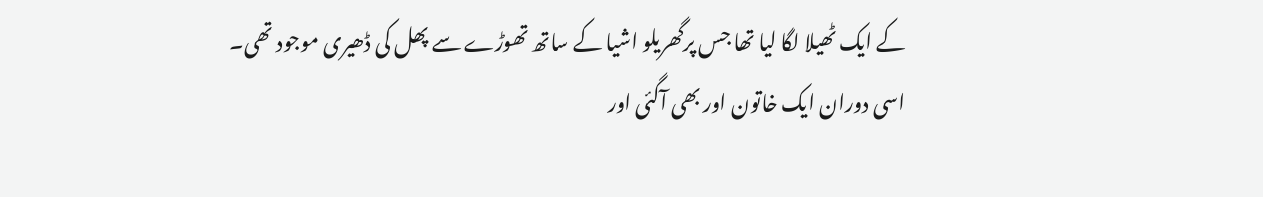کے ایک ٹھیلا لگا لیا تھا جس پرگھریلو اشیا کے ساتھ تھوڑے سے پھل کی ڈھیری موجود تھی۔
اسی دوران ایک خاتون اور بھی آگئی اور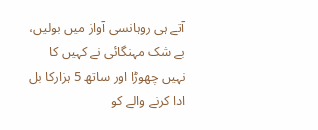آتے ہی روہانسی آواز میں بولیں، بے شک مہنگائی نے کہیں کا نہیں چھوڑا اور ساتھ 5 ہزارکا بل ادا کرنے والے کو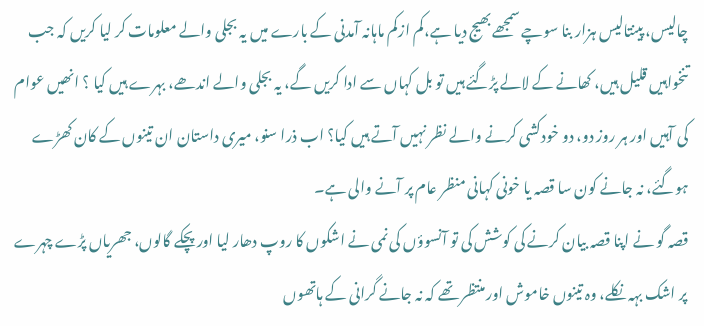چالیس، پینتالیس ہزار بنا سوچے سمجھے بھیج دیا ہے،کم ازکم ماہانہ آمدنی کے بارے میں یہ بجلی والے معلومات کر لیا کریں کہ جب تنخواہیں قلیل ہیں، کھانے کے لالے پڑگئے ہیں تو بل کہاں سے ادا کریں گے، یہ بجلی والے اندھے، بہرے ہیں کیا ؟ انھیں عوام کی آہیں اور ہر روز دو، دو خودکشی کرنے والے نظر نہیں آتے ہیں کیا؟ اب ذرا سنو، میری داستان ان تینوں کے کان کھڑے ہوگئے، نہ جانے کون سا قصہ یا خونی کہانی منظر عام پر آنے والی ہے۔
قصہ گو نے اپنا قصہ بیان کرنے کی کوشش کی تو آنسوؤں کی نمی نے اشکوں کا روپ دھار لیا اور پچکے گالوں، جھریاں پڑے چہرے پر اشک بہہ نکلے، وہ تینوں خاموش اور منتظر تھے کہ نہ جانے گرانی کے ہاتھوں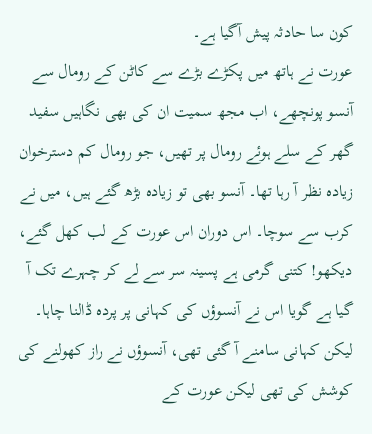کون سا حادثہ پیش آگیا ہے۔
عورت نے ہاتھ میں پکڑے بڑے سے کاٹن کے رومال سے آنسو پونچھے، اب مجھ سمیت ان کی بھی نگاہیں سفید گھر کے سلے ہوئے رومال پر تھیں، جو رومال کم دسترخوان زیادہ نظر آ رہا تھا۔ آنسو بھی تو زیادہ بڑھ گئے ہیں، میں نے کرب سے سوچا۔ اس دوران اس عورت کے لب کھل گئے، دیکھو! کتنی گرمی ہے پسینہ سر سے لے کر چہرے تک آ گیا ہے گویا اس نے آنسوؤں کی کہانی پر پردہ ڈالنا چاہا۔ لیکن کہانی سامنے آ گئی تھی، آنسوؤں نے راز کھولنے کی کوشش کی تھی لیکن عورت کے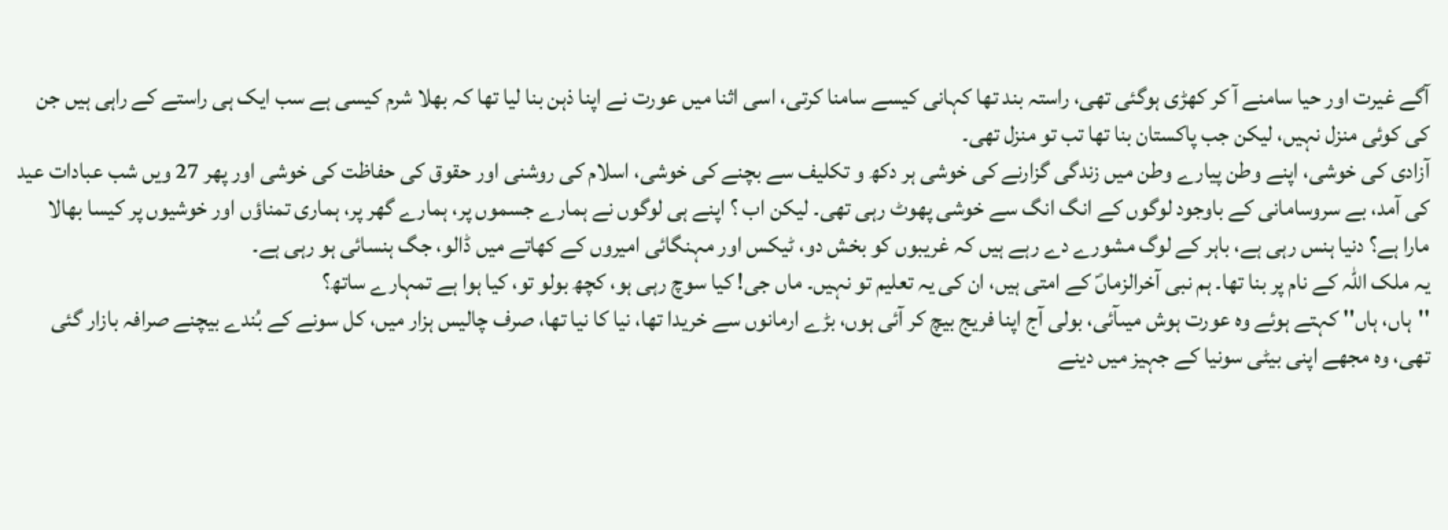آگے غیرت اور حیا سامنے آ کر کھڑی ہوگئی تھی، راستہ بند تھا کہانی کیسے سامنا کرتی، اسی اثنا میں عورت نے اپنا ذہن بنا لیا تھا کہ بھلا شرم کیسی ہے سب ایک ہی راستے کے راہی ہیں جن کی کوئی منزل نہیں، لیکن جب پاکستان بنا تھا تب تو منزل تھی۔
آزادی کی خوشی، اپنے وطن پیارے وطن میں زندگی گزارنے کی خوشی ہر دکھ و تکلیف سے بچنے کی خوشی، اسلام کی روشنی اور حقوق کی حفاظت کی خوشی اور پھر 27 ویں شب عبادات عید کی آمد، بے سروسامانی کے باوجود لوگوں کے انگ انگ سے خوشی پھوٹ رہی تھی۔ لیکن اب ؟ اپنے ہی لوگوں نے ہمارے جسموں پر، ہمارے گھر پر، ہماری تمناؤں اور خوشیوں پر کیسا بھالا مارا ہے؟ دنیا ہنس رہی ہے، باہر کے لوگ مشورے دے رہے ہیں کہ غریبوں کو بخش دو، ٹیکس اور مہنگائی امیروں کے کھاتے میں ڈالو، جگ ہنسائی ہو رہی ہے۔
یہ ملک اللہ کے نام پر بنا تھا۔ ہم نبی آخرالزماںؐ کے امتی ہیں، ان کی یہ تعلیم تو نہیں۔ ماں جی! کیا سوچ رہی ہو، کچھ بولو تو، کیا ہوا ہے تمہارے ساتھ؟
''ہاں، ہاں'' کہتے ہوئے وہ عورت ہوش میںآئی، بولی آج اپنا فریج بیچ کر آئی ہوں، بڑے ارمانوں سے خریدا تھا، نیا کا نیا تھا، صرف چالیس ہزار میں، کل سونے کے بُندے بیچنے صرافہ بازار گئی تھی، وہ مجھے اپنی بیٹی سونیا کے جہیز میں دینے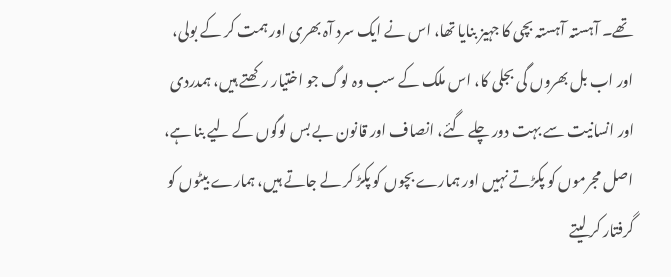تھے۔ آہستہ آہستہ بچی کا جہیز بنایا تھا، اس نے ایک سرد آہ بھری اور ہمت کر کے بولی، اور اب بل بھروں گی بجلی کا، اس ملک کے سب وہ لوگ جو اختیار رکھتے ہیں، ہمدردی اور انسانیت سے بہت دور چلے گئے، انصاف اور قانون بے بس لوگوں کے لیے بنا ہے، اصل مجرموں کو پکڑتے نہیں اور ہمارے بچوں کو پکڑ کر لے جاتے ہیں، ہمارے بیٹوں کو گرفتار کر لیتے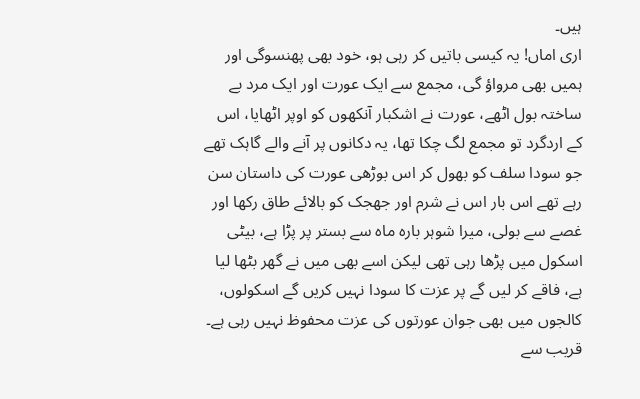ہیں۔
اری اماں! یہ کیسی باتیں کر رہی ہو، خود بھی پھنسوگی اور ہمیں بھی مرواؤ گی، مجمع سے ایک عورت اور ایک مرد بے ساختہ بول اٹھے، عورت نے اشکبار آنکھوں کو اوپر اٹھایا، اس کے اردگرد تو مجمع لگ چکا تھا، یہ دکانوں پر آنے والے گاہک تھے جو سودا سلف کو بھول کر اس بوڑھی عورت کی داستان سن رہے تھے اس بار اس نے شرم اور جھجک کو بالائے طاق رکھا اور غصے سے بولی، میرا شوہر بارہ ماہ سے بستر پر پڑا ہے، بیٹی اسکول میں پڑھا رہی تھی لیکن اسے بھی میں نے گھر بٹھا لیا ہے، فاقے کر لیں گے پر عزت کا سودا نہیں کریں گے اسکولوں، کالجوں میں بھی جوان عورتوں کی عزت محفوظ نہیں رہی ہے۔
قریب سے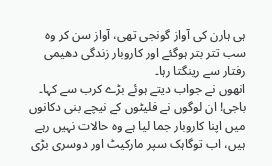ہی ہارن کی آواز گونجی تھی، آواز سن کر وہ سب تتر بتر ہوگئے اور کاروبار زندگی دھیمی رفتار سے رینگتا رہا۔
انھوں نے جواب دیتے ہوئے بڑے کرب سے کہا۔ باجی! ان لوگوں نے فلیٹوں کے نیچے بنی دکانوں میں اپنا کاروبار جما لیا ہے وہ حالات نہیں رہے ہیں، اب توگاہک سپر مارکیٹ اور دوسری بڑی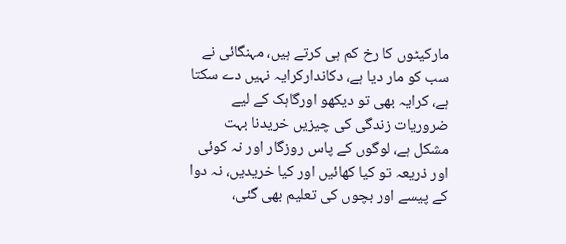مارکیٹوں کا رخ کم ہی کرتے ہیں، مہنگائی نے سب کو مار دیا ہے، دکاندارکرایہ نہیں دے سکتا ہے، کرایہ بھی تو دیکھو اورگاہک کے لیے ضروریات زندگی کی چیزیں خریدنا بہت مشکل ہے، لوگوں کے پاس روزگار اور نہ کوئی اور ذریعہ تو کیا کھائیں اور کیا خریدیں، نہ دوا کے پیسے اور بچوں کی تعلیم بھی گئی،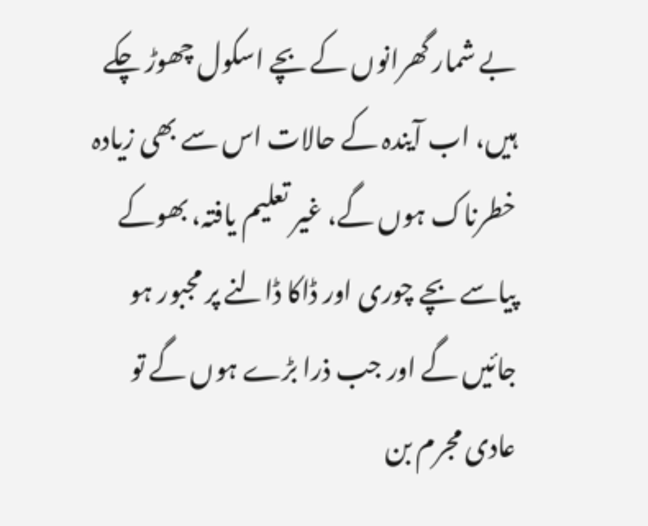بے شمار گھرانوں کے بچے اسکول چھوڑ چکے ہیں، اب آیندہ کے حالات اس سے بھی زیادہ خطرناک ہوں گے، غیر تعلیم یافتہ، بھوکے پیاسے بچے چوری اور ڈاکا ڈالنے پر مجبور ہو جائیں گے اور جب ذرا بڑے ہوں گے تو عادی مجرم بن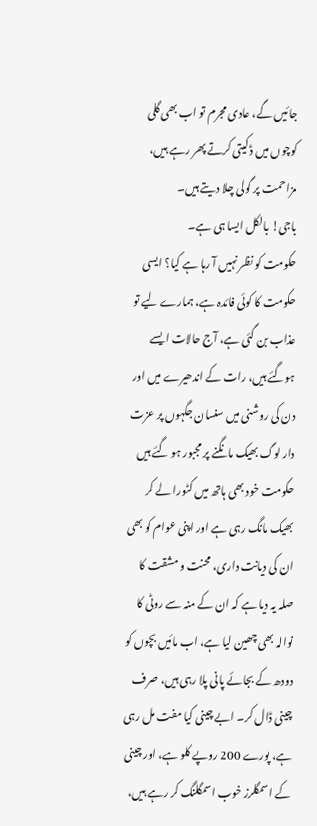جائیں گے، عادی مجرم تو اب بھی گلی کوچوں میں ڈکیتی کرتے پھر رہے ہیں، مزاحمت پر گولی چلا دیتے ہیں۔
باجی! بالکل ایسا ہی ہے۔
حکومت کو نظر نہیں آ رہا ہے کیا؟ ایسی حکومت کا کوئی فائدہ ہے، ہمارے لیے تو عذاب بن گئی ہے، آج حالات ایسے ہوگئے ہیں، رات کے اندھیرے میں اور دن کی روشنی میں سنسان جگہوں پر عزت دار لوگ بھیک مانگنے پر مجبور ہو گئے ہیں حکومت خود بھی ہاتھ میں کٹورا لے کر بھیک مانگ رہی ہے اور اپنی عوام کو بھی ان کی دیانت داری، محنت و مشقت کا صلہ یہ دیا ہے کہ ان کے منہ سے روٹی کا نوالہ بھی چھین لیا ہے، اب مائیں بچوں کو دودھ کے بجائے پانی پلا رہی ہیں، صرف چینی ڈال کر۔ ابے چینی کیا مفت مل رہی ہے، پورے 200 روپے کلو ہے، اور چینی کے اسمگلرز خوب اسمگلنگ کر رہے ہیں،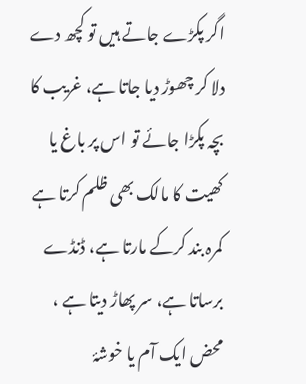اگر پکڑے جاتے ہیں تو کچھ دے دلا کر چھوڑ دیا جاتا ہے، غریب کا بچہ پکڑا جائے تو اس پر باغ یا کھیت کا مالک بھی ظلم کرتا ہے کمرہ بند کرکے مارتا ہے، ڈنڈے برساتا ہے، سر پھاڑ دیتا ہے ، محض ایک آم یا خوشۂ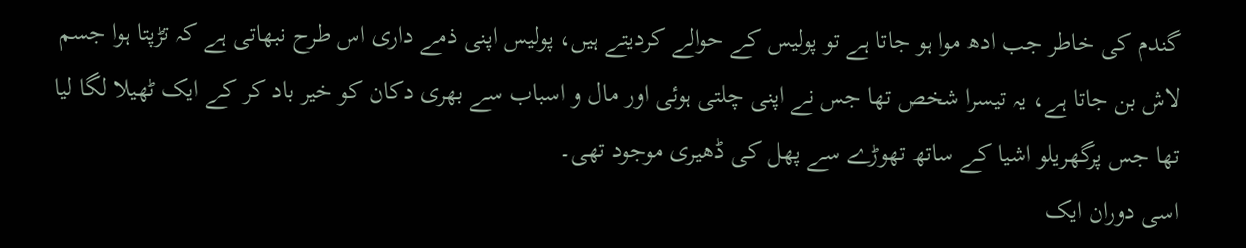گندم کی خاطر جب ادھ موا ہو جاتا ہے تو پولیس کے حوالے کردیتے ہیں، پولیس اپنی ذمے داری اس طرح نبھاتی ہے کہ تڑپتا ہوا جسم لاش بن جاتا ہے، یہ تیسرا شخص تھا جس نے اپنی چلتی ہوئی اور مال و اسباب سے بھری دکان کو خیر باد کر کے ایک ٹھیلا لگا لیا تھا جس پرگھریلو اشیا کے ساتھ تھوڑے سے پھل کی ڈھیری موجود تھی۔
اسی دوران ایک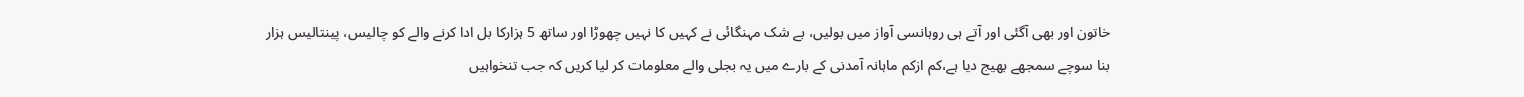خاتون اور بھی آگئی اور آتے ہی روہانسی آواز میں بولیں، بے شک مہنگائی نے کہیں کا نہیں چھوڑا اور ساتھ 5 ہزارکا بل ادا کرنے والے کو چالیس، پینتالیس ہزار بنا سوچے سمجھے بھیج دیا ہے،کم ازکم ماہانہ آمدنی کے بارے میں یہ بجلی والے معلومات کر لیا کریں کہ جب تنخواہیں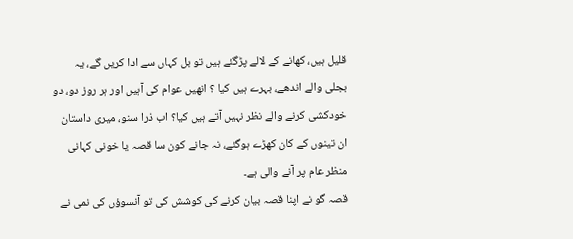قلیل ہیں، کھانے کے لالے پڑگئے ہیں تو بل کہاں سے ادا کریں گے، یہ بجلی والے اندھے، بہرے ہیں کیا ؟ انھیں عوام کی آہیں اور ہر روز دو، دو خودکشی کرنے والے نظر نہیں آتے ہیں کیا؟ اب ذرا سنو، میری داستان ان تینوں کے کان کھڑے ہوگئے، نہ جانے کون سا قصہ یا خونی کہانی منظر عام پر آنے والی ہے۔
قصہ گو نے اپنا قصہ بیان کرنے کی کوشش کی تو آنسوؤں کی نمی نے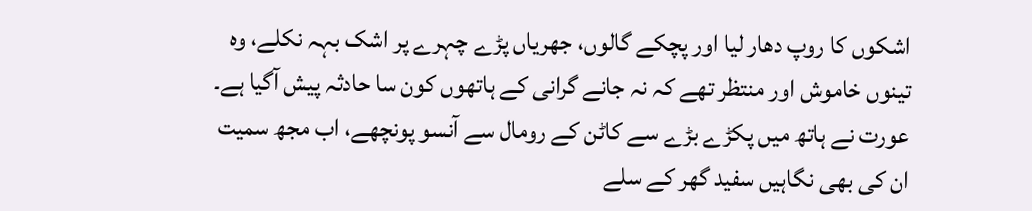اشکوں کا روپ دھار لیا اور پچکے گالوں، جھریاں پڑے چہرے پر اشک بہہ نکلے، وہ تینوں خاموش اور منتظر تھے کہ نہ جانے گرانی کے ہاتھوں کون سا حادثہ پیش آگیا ہے۔
عورت نے ہاتھ میں پکڑے بڑے سے کاٹن کے رومال سے آنسو پونچھے، اب مجھ سمیت ان کی بھی نگاہیں سفید گھر کے سلے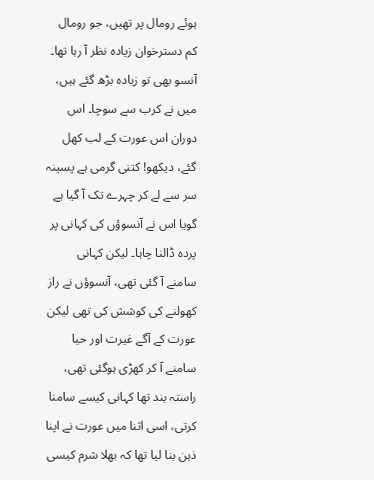ہوئے رومال پر تھیں، جو رومال کم دسترخوان زیادہ نظر آ رہا تھا۔ آنسو بھی تو زیادہ بڑھ گئے ہیں، میں نے کرب سے سوچا۔ اس دوران اس عورت کے لب کھل گئے، دیکھو! کتنی گرمی ہے پسینہ سر سے لے کر چہرے تک آ گیا ہے گویا اس نے آنسوؤں کی کہانی پر پردہ ڈالنا چاہا۔ لیکن کہانی سامنے آ گئی تھی، آنسوؤں نے راز کھولنے کی کوشش کی تھی لیکن عورت کے آگے غیرت اور حیا سامنے آ کر کھڑی ہوگئی تھی، راستہ بند تھا کہانی کیسے سامنا کرتی، اسی اثنا میں عورت نے اپنا ذہن بنا لیا تھا کہ بھلا شرم کیسی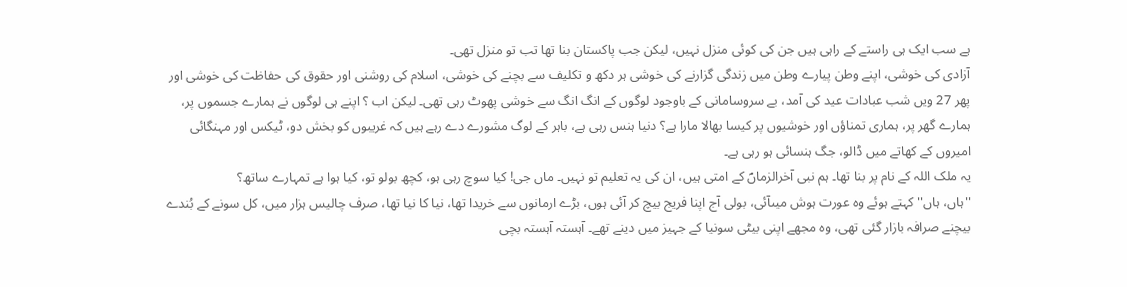ہے سب ایک ہی راستے کے راہی ہیں جن کی کوئی منزل نہیں، لیکن جب پاکستان بنا تھا تب تو منزل تھی۔
آزادی کی خوشی، اپنے وطن پیارے وطن میں زندگی گزارنے کی خوشی ہر دکھ و تکلیف سے بچنے کی خوشی، اسلام کی روشنی اور حقوق کی حفاظت کی خوشی اور پھر 27 ویں شب عبادات عید کی آمد، بے سروسامانی کے باوجود لوگوں کے انگ انگ سے خوشی پھوٹ رہی تھی۔ لیکن اب ؟ اپنے ہی لوگوں نے ہمارے جسموں پر، ہمارے گھر پر، ہماری تمناؤں اور خوشیوں پر کیسا بھالا مارا ہے؟ دنیا ہنس رہی ہے، باہر کے لوگ مشورے دے رہے ہیں کہ غریبوں کو بخش دو، ٹیکس اور مہنگائی امیروں کے کھاتے میں ڈالو، جگ ہنسائی ہو رہی ہے۔
یہ ملک اللہ کے نام پر بنا تھا۔ ہم نبی آخرالزماںؐ کے امتی ہیں، ان کی یہ تعلیم تو نہیں۔ ماں جی! کیا سوچ رہی ہو، کچھ بولو تو، کیا ہوا ہے تمہارے ساتھ؟
''ہاں، ہاں'' کہتے ہوئے وہ عورت ہوش میںآئی، بولی آج اپنا فریج بیچ کر آئی ہوں، بڑے ارمانوں سے خریدا تھا، نیا کا نیا تھا، صرف چالیس ہزار میں، کل سونے کے بُندے بیچنے صرافہ بازار گئی تھی، وہ مجھے اپنی بیٹی سونیا کے جہیز میں دینے تھے۔ آہستہ آہستہ بچی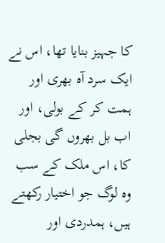کا جہیز بنایا تھا، اس نے ایک سرد آہ بھری اور ہمت کر کے بولی، اور اب بل بھروں گی بجلی کا، اس ملک کے سب وہ لوگ جو اختیار رکھتے ہیں، ہمدردی اور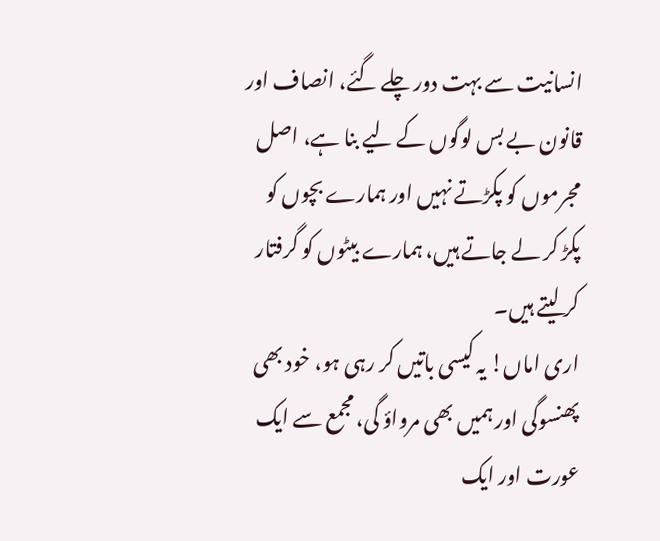انسانیت سے بہت دور چلے گئے، انصاف اور قانون بے بس لوگوں کے لیے بنا ہے، اصل مجرموں کو پکڑتے نہیں اور ہمارے بچوں کو پکڑ کر لے جاتے ہیں، ہمارے بیٹوں کو گرفتار کر لیتے ہیں۔
اری اماں! یہ کیسی باتیں کر رہی ہو، خود بھی پھنسوگی اور ہمیں بھی مرواؤ گی، مجمع سے ایک عورت اور ایک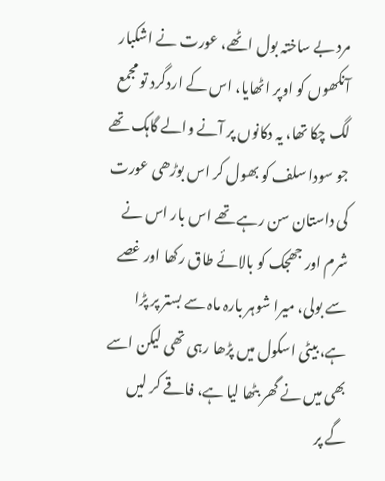مرد بے ساختہ بول اٹھے، عورت نے اشکبار آنکھوں کو اوپر اٹھایا، اس کے اردگرد تو مجمع لگ چکا تھا، یہ دکانوں پر آنے والے گاہک تھے جو سودا سلف کو بھول کر اس بوڑھی عورت کی داستان سن رہے تھے اس بار اس نے شرم اور جھجک کو بالائے طاق رکھا اور غصے سے بولی، میرا شوہر بارہ ماہ سے بستر پر پڑا ہے، بیٹی اسکول میں پڑھا رہی تھی لیکن اسے بھی میں نے گھر بٹھا لیا ہے، فاقے کر لیں گے پر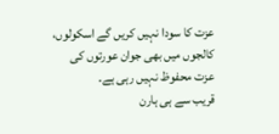عزت کا سودا نہیں کریں گے اسکولوں، کالجوں میں بھی جوان عورتوں کی عزت محفوظ نہیں رہی ہے۔
قریب سے ہی ہارن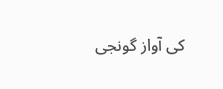کی آواز گونجی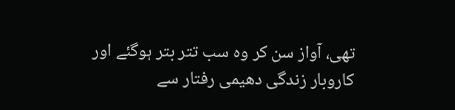تھی، آواز سن کر وہ سب تتر بتر ہوگئے اور کاروبار زندگی دھیمی رفتار سے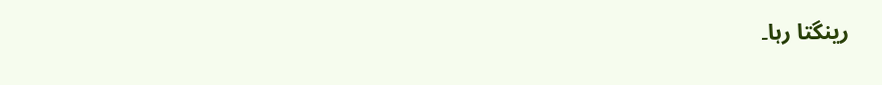رینگتا رہا۔